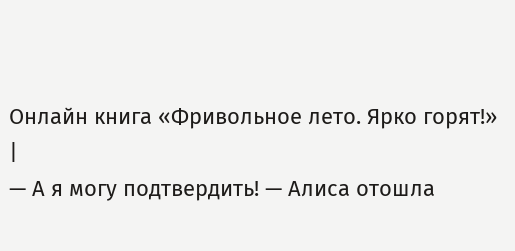Онлайн книга «Фривольное лето. Ярко горят!»
|
— А я могу подтвердить! — Алиса отошла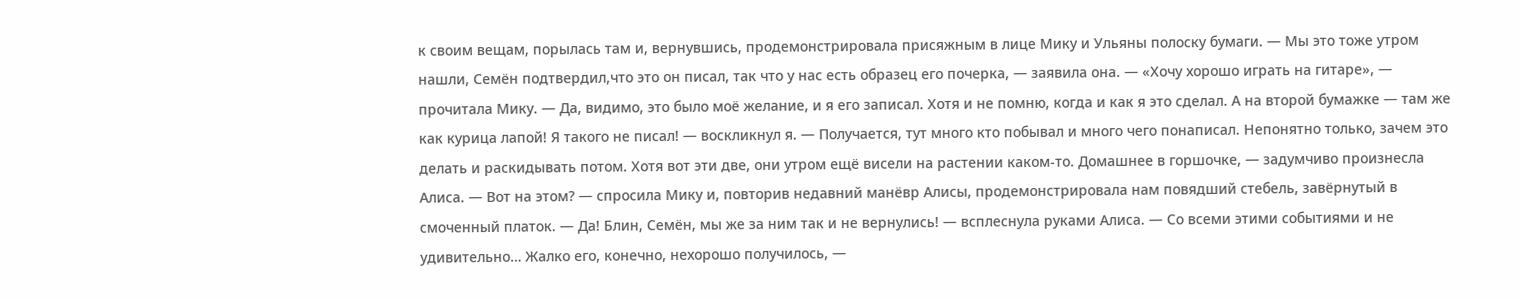к своим вещам, порылась там и, вернувшись, продемонстрировала присяжным в лице Мику и Ульяны полоску бумаги. — Мы это тоже утром нашли, Семён подтвердил,что это он писал, так что у нас есть образец его почерка, — заявила она. — «Хочу хорошо играть на гитаре», — прочитала Мику. — Да, видимо, это было моё желание, и я его записал. Хотя и не помню, когда и как я это сделал. А на второй бумажке — там же как курица лапой! Я такого не писал! — воскликнул я. — Получается, тут много кто побывал и много чего понаписал. Непонятно только, зачем это делать и раскидывать потом. Хотя вот эти две, они утром ещё висели на растении каком-то. Домашнее в горшочке, — задумчиво произнесла Алиса. — Вот на этом? — спросила Мику и, повторив недавний манёвр Алисы, продемонстрировала нам повядший стебель, завёрнутый в смоченный платок. — Да! Блин, Семён, мы же за ним так и не вернулись! — всплеснула руками Алиса. — Со всеми этими событиями и не удивительно… Жалко его, конечно, нехорошо получилось, —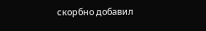скорбно добавил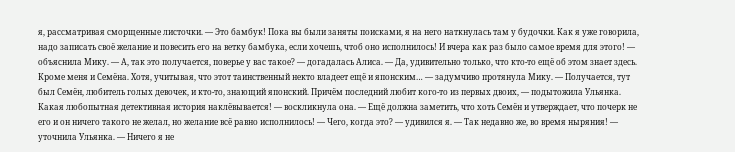я, рассматривая сморщенные листочки. — Это бамбук! Пока вы были заняты поисками, я на него наткнулась там у будочки. Как я уже говорила, надо записать своё желание и повесить его на ветку бамбука, если хочешь, чтоб оно исполнилось! И вчера как раз было самое время для этого! — объяснила Мику. — А, так это получается, поверье у вас такое? — догадалась Алиса. — Да, удивительно только, что кто-то ещё об этом знает здесь. Кроме меня и Семёна. Хотя, учитывая, что этот таинственный некто владеет ещё и японским… — задумчиво протянула Мику. — Получается, тут был Семён, любитель голых девочек, и кто-то, знающий японский. Причём последний любит кого-то из первых двоих, — подытожила Ульянка. Какая любопытная детективная история наклёвывается! — воскликнула она. — Ещё должна заметить, что хоть Семён и утверждает, что почерк не его и он ничего такого не желал, но желание всё равно исполнилось! — Чего, когда это? — удивился я. — Так недавно же, во время ныряния! — уточнила Ульянка. — Ничего я не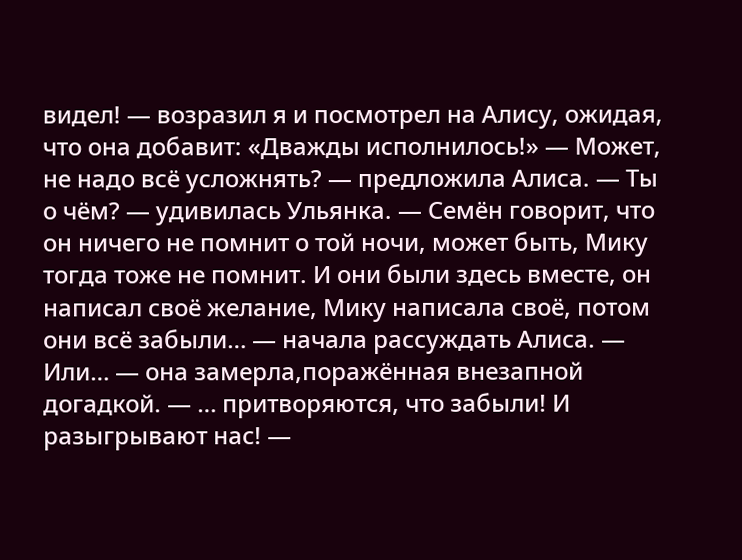видел! — возразил я и посмотрел на Алису, ожидая, что она добавит: «Дважды исполнилось!» — Может, не надо всё усложнять? — предложила Алиса. — Ты о чём? — удивилась Ульянка. — Семён говорит, что он ничего не помнит о той ночи, может быть, Мику тогда тоже не помнит. И они были здесь вместе, он написал своё желание, Мику написала своё, потом они всё забыли… — начала рассуждать Алиса. — Или… — она замерла,поражённая внезапной догадкой. — … притворяются, что забыли! И разыгрывают нас! —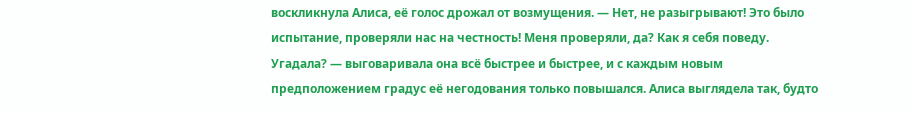воскликнула Алиса, её голос дрожал от возмущения. — Нет, не разыгрывают! Это было испытание, проверяли нас на честность! Меня проверяли, да? Как я себя поведу. Угадала? — выговаривала она всё быстрее и быстрее, и с каждым новым предположением градус её негодования только повышался. Алиса выглядела так, будто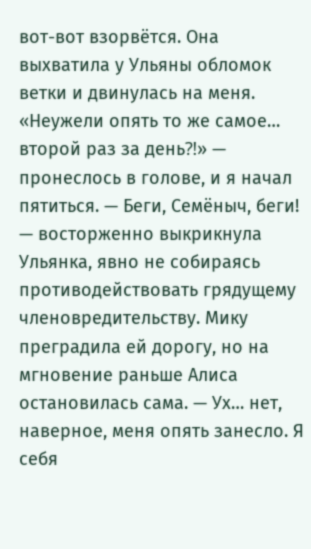вот-вот взорвётся. Она выхватила у Ульяны обломок ветки и двинулась на меня. «Неужели опять то же самое… второй раз за день⁈» — пронеслось в голове, и я начал пятиться. — Беги, Семёныч, беги! — восторженно выкрикнула Ульянка, явно не собираясь противодействовать грядущему членовредительству. Мику преградила ей дорогу, но на мгновение раньше Алиса остановилась сама. — Ух… нет, наверное, меня опять занесло. Я себя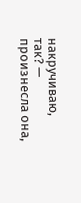накручиваю, так? — произнесла она,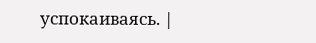успокаиваясь. |